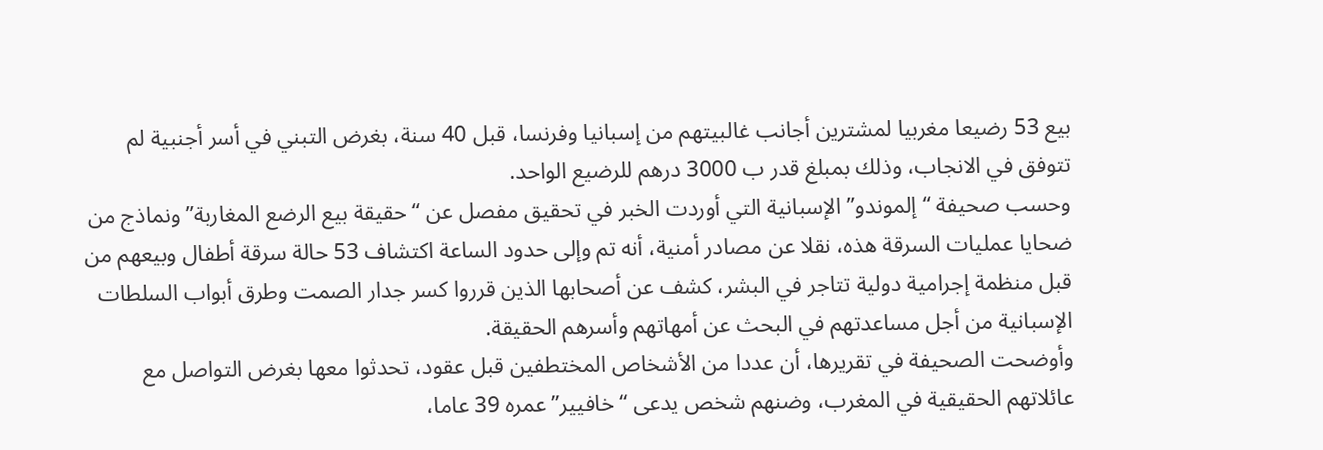بيع 53 رضيعا مغربيا لمشترين أجانب غالبيتهم من إسبانيا وفرنسا، قبل 40 سنة، بغرض التبني في أسر أجنبية لم تتوفق في الانجاب، وذلك بمبلغ قدر ب 3000 درهم للرضيع الواحد.
وحسب صحيفة “إلموندو” الإسبانية التي أوردت الخبر في تحقيق مفصل عن “حقيقة بيع الرضع المغاربة” ونماذج من ضحايا عمليات السرقة هذه، نقلا عن مصادر أمنية، أنه تم وإلى حدود الساعة اكتشاف 53 حالة سرقة أطفال وبيعهم من قبل منظمة إجرامية دولية تتاجر في البشر، كشف عن أصحابها الذين قرروا كسر جدار الصمت وطرق أبواب السلطات الإسبانية من أجل مساعدتهم في البحث عن أمهاتهم وأسرهم الحقيقة.
وأوضحت الصحيفة في تقريرها، أن عددا من الأشخاص المختطفين قبل عقود، تحدثوا معها بغرض التواصل مع عائلاتهم الحقيقية في المغرب، وضنهم شخص يدعى “خافيير” عمره 39 عاما،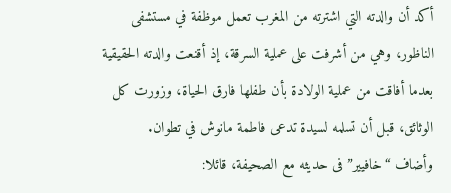أكد أن والدته التي اشترته من المغرب تعمل موظفة في مستشفى الناظور، وهي من أشرفت على عملية السرقة، إذ أقنعت والدته الحقيقية بعدما أفاقت من عملية الولادة بأن طفلها فارق الحياة، وزورت كل الوثائق، قبل أن تسلمه لسيدة تدعى فاطمة مانوش في تطوان.
وأضاف “خافيير” فى حديثه مع الصحيفة، قائلا: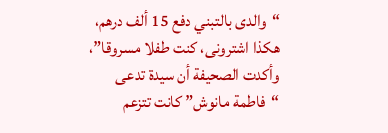“والدى بالتبني دفع 15 ألف درهم، هكذا اشترونى، كنت طفلا مسروقا”، وأكدت الصحيفة أن سيدة تدعى “فاطمة مانوش” كانت تتزعم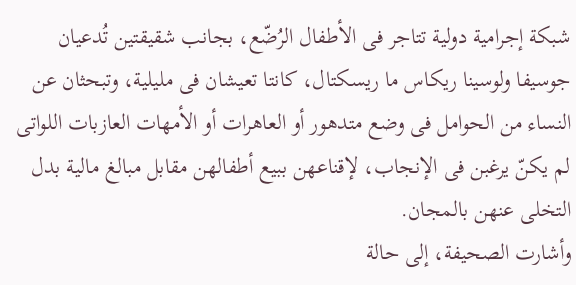شبكة إجرامية دولية تتاجر فى الأطفال الرُضّع، بجانب شقيقتين تُدعيان جوسيفا ولوسينا ريكاس ما ريسكتال، كانتا تعيشان فى مليلية، وتبحثان عن النساء من الحوامل فى وضع متدهور أو العاهرات أو الأمهات العازبات اللواتى لم يكنّ يرغبن فى الإنجاب، لإقناعهن ببيع أطفالهن مقابل مبالغ مالية بدل التخلى عنهن بالمجان.
وأشارت الصحيفة، إلى حالة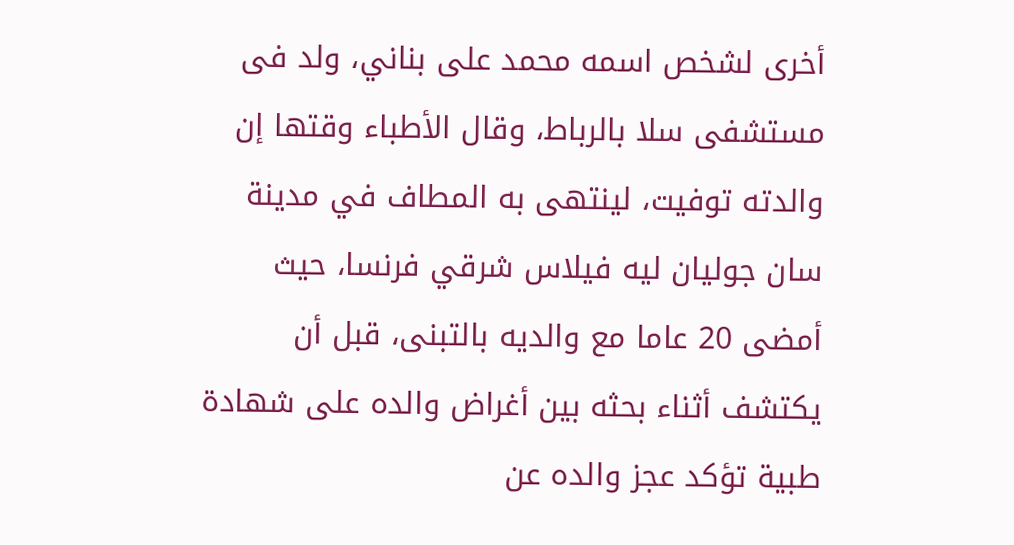أخرى لشخص اسمه محمد على بناني، ولد فى مستشفى سلا بالرباط، وقال الأطباء وقتها إن والدته توفيت، لينتهى به المطاف في مدينة سان جوليان ليه فيلاس شرقي فرنسا، حيث أمضى 20 عاما مع والديه بالتبنى، قبل أن يكتشف أثناء بحثه بين أغراض والده على شهادة طبية تؤكد عجز والده عن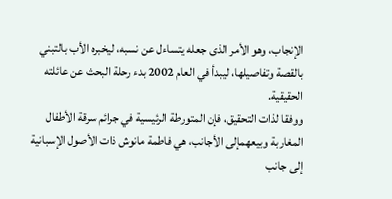الإنجاب، وهو الأمر الذى جعله يتساءل عن نسبه، ليخبره الأب بالتبني بالقصة وتفاصيلها، ليبدأ في العام 2002 بدء رحلة البحث عن عائلته الحقيقية.
ووفقا لذات التحقيق، فإن المتورطة الرئيسية في جرائم سرقة الأطفال المغاربة وبيعهمإلى الأجانب، هي فاطمة مانوش ذات الأصول الإسبانية إلى جانب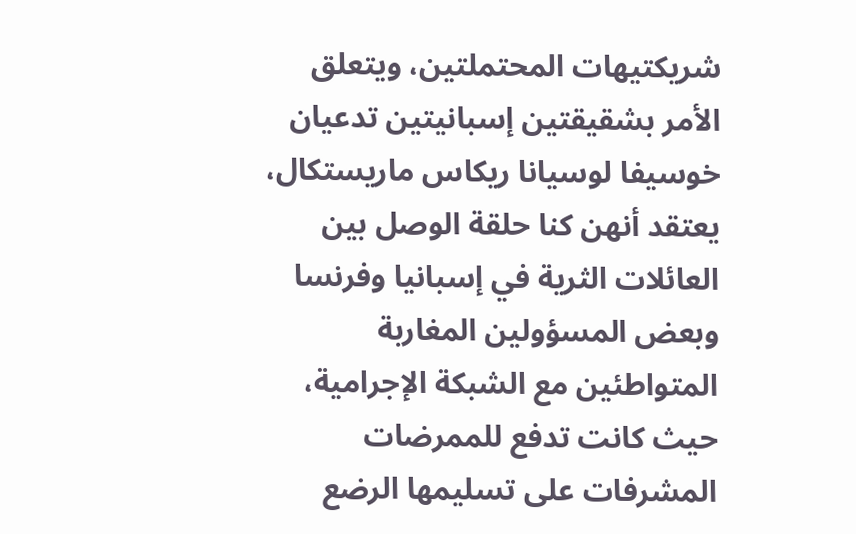شريكتيهات المحتملتين، ويتعلق الأمر بشقيقتين إسبانيتين تدعيان خوسيفا لوسيانا ريكاس ماريستكال، يعتقد أنهن كنا حلقة الوصل بين العائلات الثرية في إسبانيا وفرنسا وبعض المسؤولين المغاربة المتواطئين مع الشبكة الإجرامية، حيث كانت تدفع للممرضات المشرفات على تسليمها الرضع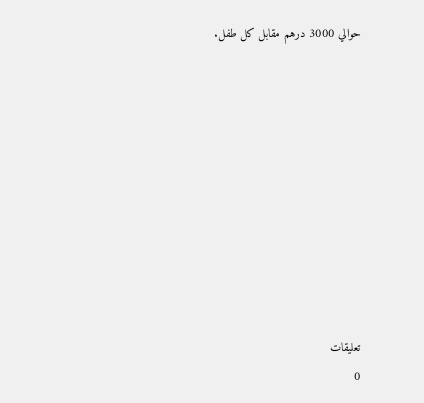حوالي 3000 درهم مقابل كل طفل.










تعليقات
0